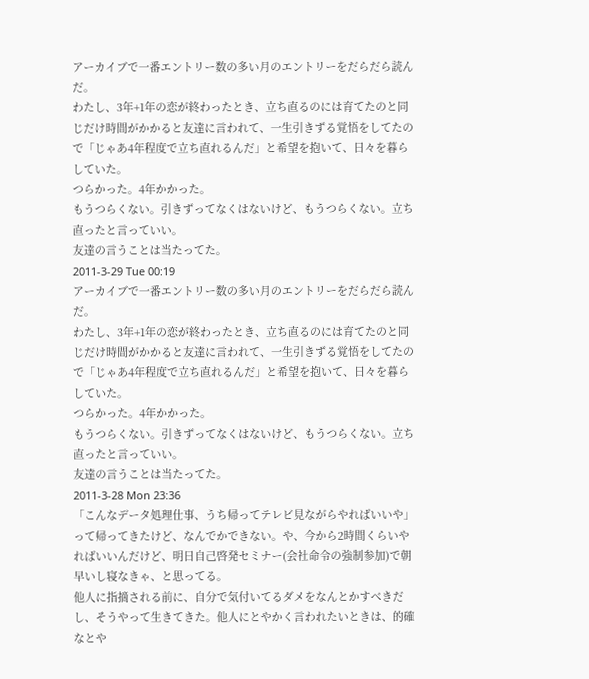アーカイブで一番エントリー数の多い月のエントリーをだらだら読んだ。
わたし、3年+1年の恋が終わったとき、立ち直るのには育てたのと同じだけ時間がかかると友達に言われて、一生引きずる覚悟をしてたので「じゃあ4年程度で立ち直れるんだ」と希望を抱いて、日々を暮らしていた。
つらかった。4年かかった。
もうつらくない。引きずってなくはないけど、もうつらくない。立ち直ったと言っていい。
友達の言うことは当たってた。
2011-3-29 Tue 00:19
アーカイブで一番エントリー数の多い月のエントリーをだらだら読んだ。
わたし、3年+1年の恋が終わったとき、立ち直るのには育てたのと同じだけ時間がかかると友達に言われて、一生引きずる覚悟をしてたので「じゃあ4年程度で立ち直れるんだ」と希望を抱いて、日々を暮らしていた。
つらかった。4年かかった。
もうつらくない。引きずってなくはないけど、もうつらくない。立ち直ったと言っていい。
友達の言うことは当たってた。
2011-3-28 Mon 23:36
「こんなデータ処理仕事、うち帰ってテレビ見ながらやればいいや」って帰ってきたけど、なんでかできない。や、今から2時間くらいやればいいんだけど、明日自己啓発セミナー(会社命令の強制参加)で朝早いし寝なきゃ、と思ってる。
他人に指摘される前に、自分で気付いてるダメをなんとかすべきだし、そうやって生きてきた。他人にとやかく言われたいときは、的確なとや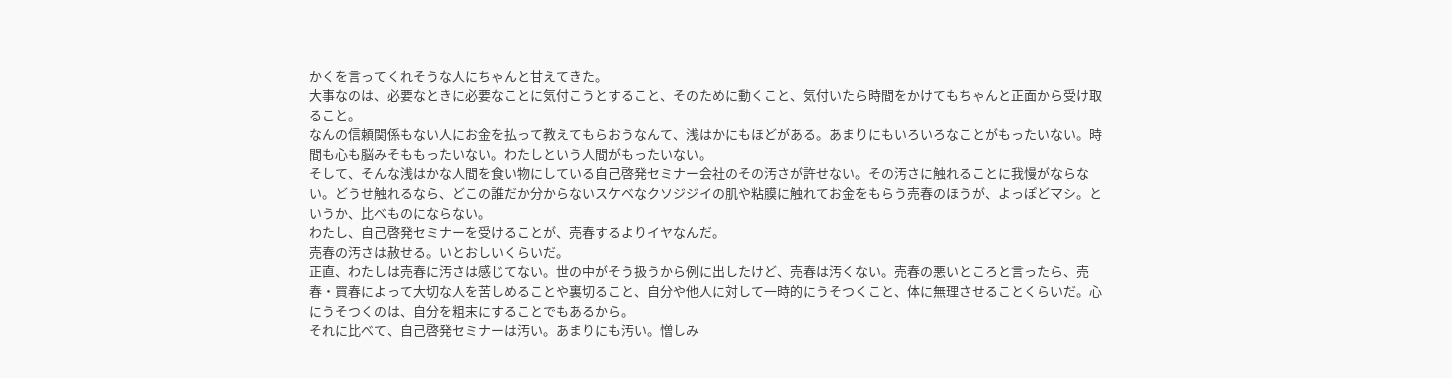かくを言ってくれそうな人にちゃんと甘えてきた。
大事なのは、必要なときに必要なことに気付こうとすること、そのために動くこと、気付いたら時間をかけてもちゃんと正面から受け取ること。
なんの信頼関係もない人にお金を払って教えてもらおうなんて、浅はかにもほどがある。あまりにもいろいろなことがもったいない。時間も心も脳みそももったいない。わたしという人間がもったいない。
そして、そんな浅はかな人間を食い物にしている自己啓発セミナー会社のその汚さが許せない。その汚さに触れることに我慢がならない。どうせ触れるなら、どこの誰だか分からないスケベなクソジジイの肌や粘膜に触れてお金をもらう売春のほうが、よっぽどマシ。というか、比べものにならない。
わたし、自己啓発セミナーを受けることが、売春するよりイヤなんだ。
売春の汚さは赦せる。いとおしいくらいだ。
正直、わたしは売春に汚さは感じてない。世の中がそう扱うから例に出したけど、売春は汚くない。売春の悪いところと言ったら、売春・買春によって大切な人を苦しめることや裏切ること、自分や他人に対して一時的にうそつくこと、体に無理させることくらいだ。心にうそつくのは、自分を粗末にすることでもあるから。
それに比べて、自己啓発セミナーは汚い。あまりにも汚い。憎しみ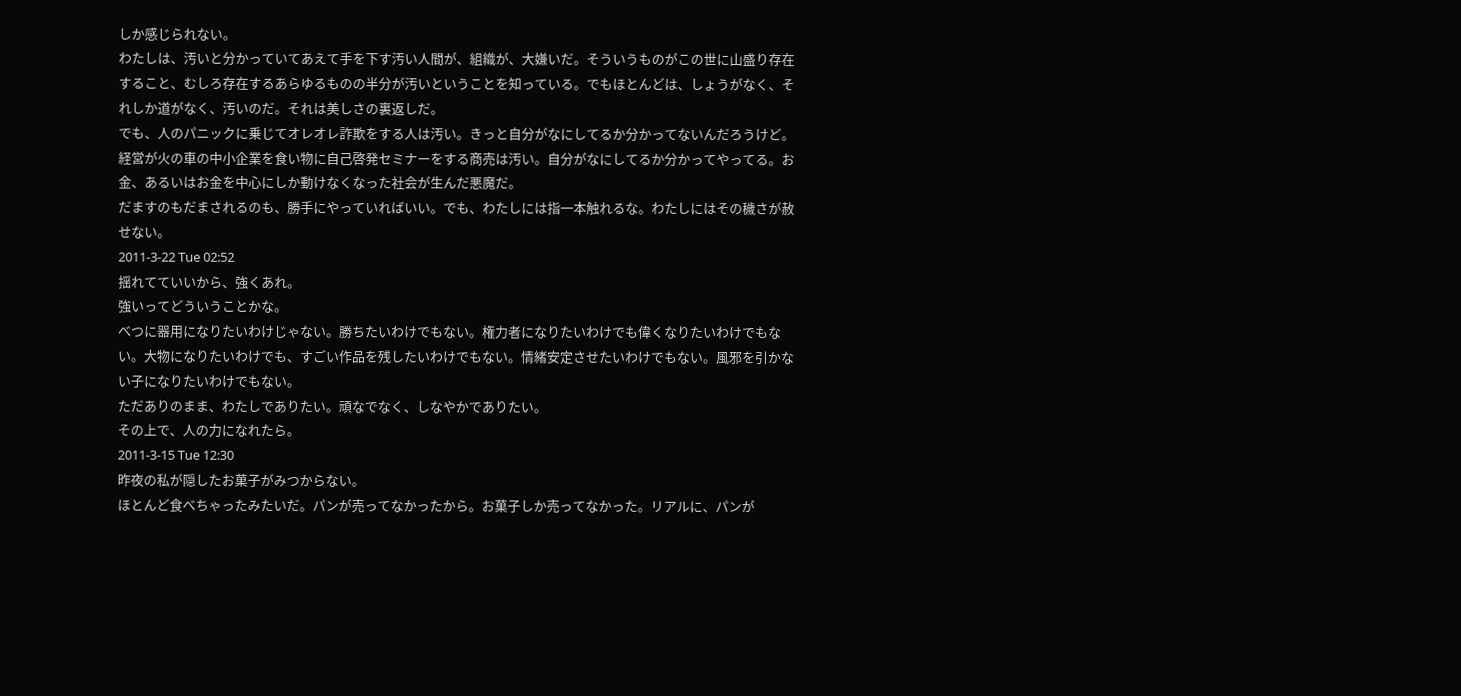しか感じられない。
わたしは、汚いと分かっていてあえて手を下す汚い人間が、組織が、大嫌いだ。そういうものがこの世に山盛り存在すること、むしろ存在するあらゆるものの半分が汚いということを知っている。でもほとんどは、しょうがなく、それしか道がなく、汚いのだ。それは美しさの裏返しだ。
でも、人のパニックに乗じてオレオレ詐欺をする人は汚い。きっと自分がなにしてるか分かってないんだろうけど。
経営が火の車の中小企業を食い物に自己啓発セミナーをする商売は汚い。自分がなにしてるか分かってやってる。お金、あるいはお金を中心にしか動けなくなった社会が生んだ悪魔だ。
だますのもだまされるのも、勝手にやっていればいい。でも、わたしには指一本触れるな。わたしにはその穢さが赦せない。
2011-3-22 Tue 02:52
揺れてていいから、強くあれ。
強いってどういうことかな。
べつに器用になりたいわけじゃない。勝ちたいわけでもない。権力者になりたいわけでも偉くなりたいわけでもない。大物になりたいわけでも、すごい作品を残したいわけでもない。情緒安定させたいわけでもない。風邪を引かない子になりたいわけでもない。
ただありのまま、わたしでありたい。頑なでなく、しなやかでありたい。
その上で、人の力になれたら。
2011-3-15 Tue 12:30
昨夜の私が隠したお菓子がみつからない。
ほとんど食べちゃったみたいだ。パンが売ってなかったから。お菓子しか売ってなかった。リアルに、パンが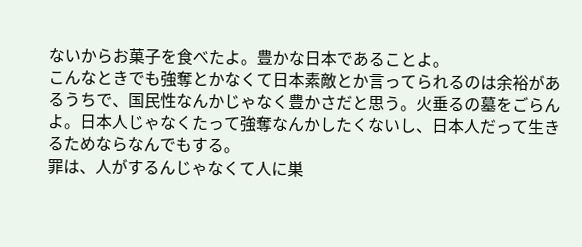ないからお菓子を食べたよ。豊かな日本であることよ。
こんなときでも強奪とかなくて日本素敵とか言ってられるのは余裕があるうちで、国民性なんかじゃなく豊かさだと思う。火垂るの墓をごらんよ。日本人じゃなくたって強奪なんかしたくないし、日本人だって生きるためならなんでもする。
罪は、人がするんじゃなくて人に巣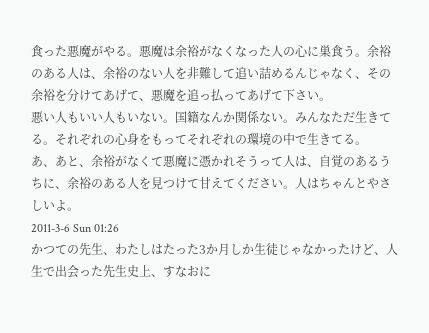食った悪魔がやる。悪魔は余裕がなくなった人の心に巣食う。余裕のある人は、余裕のない人を非難して追い詰めるんじゃなく、その余裕を分けてあげて、悪魔を追っ払ってあげて下さい。
悪い人もいい人もいない。国籍なんか関係ない。みんなただ生きてる。それぞれの心身をもってそれぞれの環境の中で生きてる。
あ、あと、余裕がなくて悪魔に憑かれそうって人は、自覚のあるうちに、余裕のある人を見つけて甘えてください。人はちゃんとやさしいよ。
2011-3-6 Sun 01:26
かつての先生、わたしはたった3か月しか生徒じゃなかったけど、人生で出会った先生史上、すなおに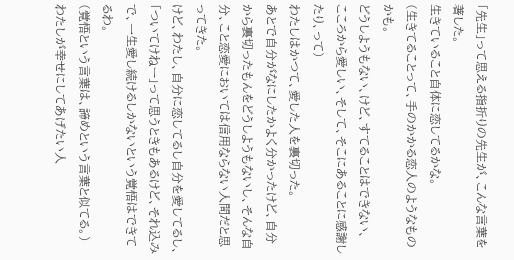「先生」って思える指折りの先生が、こんな言葉を著した。
生きていること自体に恋してるかな。
(生きてることって、手のかかる恋人のようなものかも。
どうしようもない、けど、すてることはできない、
こころから愛しい、そして、そこにあることに感謝したり、って)
わたしはかつて、愛した人を裏切った。
あとで自分がなにしたかよく分かったけど、自分から裏切ったもんをどうしようもないし、そんな自分、こと恋愛においては信用ならない人間だと思ってきた。
けど、わたし、自分に恋してるし自分を愛してるし、「ついてけねー」って思うときもあるけど、それ込みで、一生愛し続けるしかないという覚悟はできてるわ。
(覚悟という言葉は、諦めという言葉と似てる。)
わたしが幸せにしてあげたい人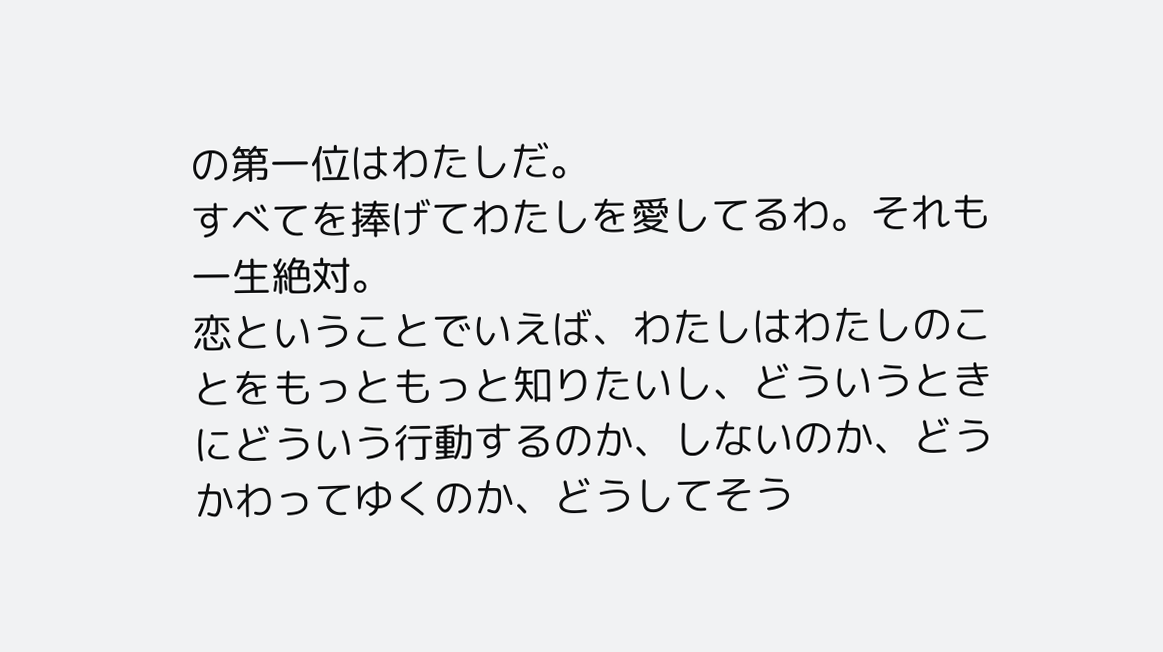の第一位はわたしだ。
すべてを捧げてわたしを愛してるわ。それも一生絶対。
恋ということでいえば、わたしはわたしのことをもっともっと知りたいし、どういうときにどういう行動するのか、しないのか、どうかわってゆくのか、どうしてそう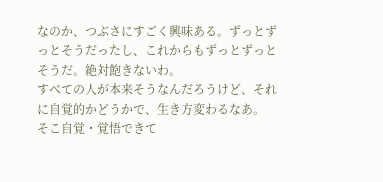なのか、つぶさにすごく興味ある。ずっとずっとそうだったし、これからもずっとずっとそうだ。絶対飽きないわ。
すべての人が本来そうなんだろうけど、それに自覚的かどうかで、生き方変わるなあ。
そこ自覚・覚悟できて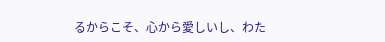るからこそ、心から愛しいし、わた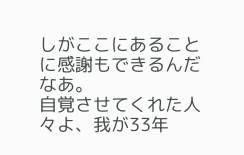しがここにあることに感謝もできるんだなあ。
自覚させてくれた人々よ、我が33年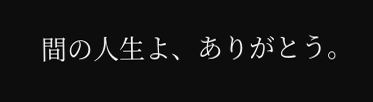間の人生よ、ありがとう。